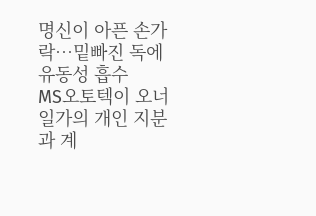명신이 아픈 손가락…밑빠진 독에 유동성 흡수
MS오토텍이 오너일가의 개인 지분과 계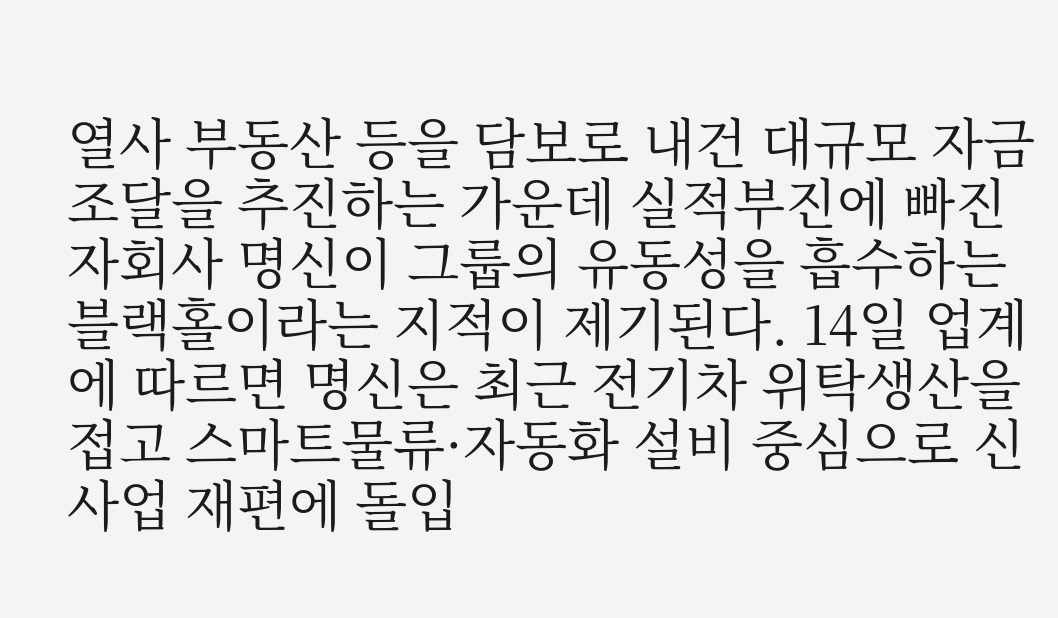열사 부동산 등을 담보로 내건 대규모 자금 조달을 추진하는 가운데 실적부진에 빠진 자회사 명신이 그룹의 유동성을 흡수하는 블랙홀이라는 지적이 제기된다. 14일 업계에 따르면 명신은 최근 전기차 위탁생산을 접고 스마트물류·자동화 설비 중심으로 신사업 재편에 돌입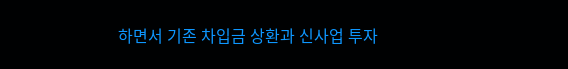하면서 기존 차입금 상환과 신사업 투자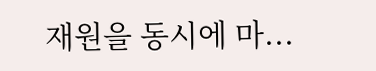재원을 동시에 마...